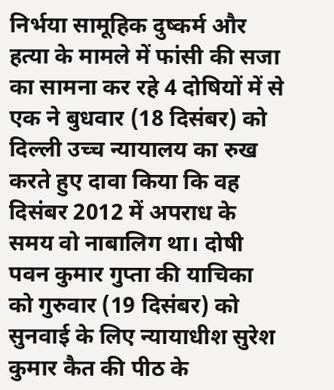निर्भया सामूहिक दुष्कर्म और हत्या के मामले में फांसी की सजा का सामना कर रहे 4 दोषियों में से एक ने बुधवार (18 दिसंबर) को दिल्ली उच्च न्यायालय का रुख करते हुए दावा किया कि वह दिसंबर 2012 में अपराध के समय वो नाबालिग था। दोषी पवन कुमार गुप्ता की याचिका को गुरुवार (19 दिसंबर) को सुनवाई के लिए न्यायाधीश सुरेश कुमार कैत की पीठ के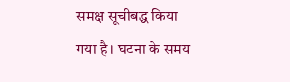समक्ष सूचीबद्ध किया गया है। घटना के समय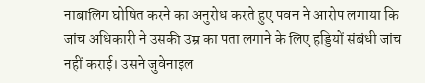नाबालिग घोषित करने का अनुरोध करते हुए पवन ने आरोप लगाया कि जांच अधिकारी ने उसकी उम्र का पता लगाने के लिए हड्डियों संबंधी जांच नहीं कराई। उसने जुवेनाइल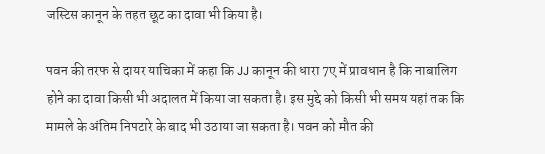जस्टिस कानून के तहत छूट का दावा भी किया है।

पवन की तरफ से दायर याचिका में कहा कि JJ कानून की धारा 7ए में प्रावधान है कि नाबालिग होने का दावा किसी भी अदालत में किया जा सकता है। इस मुद्दे को किसी भी समय यहां तक कि मामले के अंतिम निपटारे के बाद भी उठाया जा सकता है। पवन को मौत की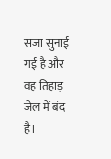सजा सुनाई गई है और वह तिहाड़ जेल में बंद है।